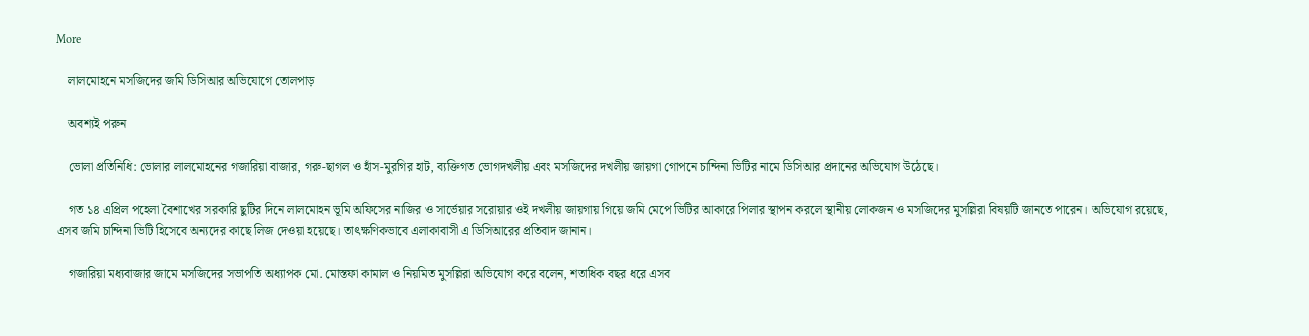More

    লালমোহনে মসজিদের জমি ডিসিআর অভিযোগে তোলপাড়

    অবশ্যই পরুন

    ভোলা প্রতিনিধি: ভোলার লালমোহনের গজারিয়া বাজার, গরু-ছাগল ও হাঁস-মুরগির হাট, ব্যক্তিগত ভোগদখলীয় এবং মসজিদের দখলীয় জায়গা গোপনে চান্দিনা ভিটির নামে ডিসিআর প্রদানের অভিযোগ উঠেছে।

    গত ১৪ এপ্রিল পহেলা বৈশাখের সরকারি ছুটির দিনে লালমোহন ভূমি অফিসের নাজির ও সার্ভেয়ার সরোয়ার ওই দখলীয় জায়গায় গিয়ে জমি মেপে ভিটির আকারে পিলার স্থাপন করলে স্থানীয় লোকজন ও মসজিদের মুসল্লিরা বিষয়টি জানতে পারেন। অভিযোগ রয়েছে, এসব জমি চান্দিনা ভিটি হিসেবে অন্যদের কাছে লিজ দেওয়া হয়েছে। তাৎক্ষণিকভাবে এলাকাবাসী এ ডিসিআরের প্রতিবাদ জানান।

    গজারিয়া মধ্যবাজার জামে মসজিদের সভাপতি অধ্যাপক মো. মোস্তফা কামাল ও নিয়মিত মুসল্লিরা অভিযোগ করে বলেন, শতাধিক বছর ধরে এসব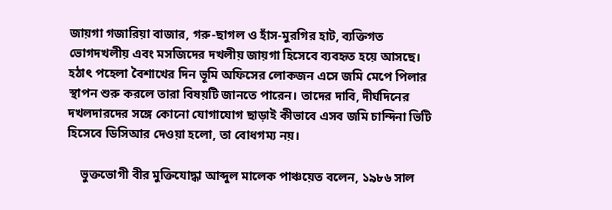জায়গা গজারিয়া বাজার, গরু-ছাগল ও হাঁস-মুরগির হাট, ব্যক্তিগত ভোগদখলীয় এবং মসজিদের দখলীয় জায়গা হিসেবে ব্যবহৃত হয়ে আসছে। হঠাৎ পহেলা বৈশাখের দিন ভূমি অফিসের লোকজন এসে জমি মেপে পিলার স্থাপন শুরু করলে তারা বিষয়টি জানতে পারেন। তাদের দাবি, দীর্ঘদিনের দখলদারদের সঙ্গে কোনো যোগাযোগ ছাড়াই কীভাবে এসব জমি চান্দিনা ভিটি হিসেবে ডিসিআর দেওয়া হলো, তা বোধগম্য নয়।

    ভুক্তভোগী বীর মুক্তিযোদ্ধা আব্দুল মালেক পাঞ্চয়েত বলেন, ১৯৮৬ সাল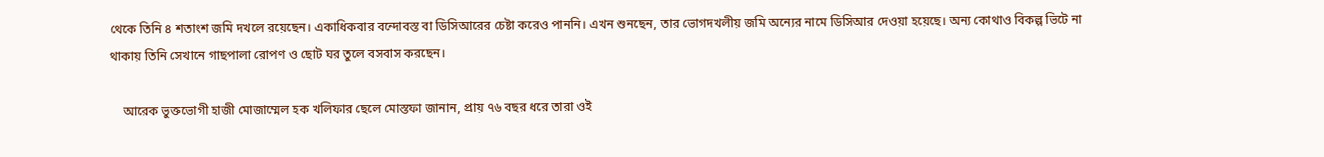থেকে তিনি ৪ শতাংশ জমি দখলে রয়েছেন। একাধিকবার বন্দোবস্ত বা ডিসিআরের চেষ্টা করেও পাননি। এখন শুনছেন, তার ভোগদখলীয় জমি অন্যের নামে ডিসিআর দেওয়া হয়েছে। অন্য কোথাও বিকল্প ভিটে না থাকায় তিনি সেখানে গাছপালা রোপণ ও ছোট ঘর তুলে বসবাস করছেন।

    আরেক ভুক্তভোগী হাজী মোজাম্মেল হক খলিফার ছেলে মোস্তফা জানান, প্রায় ৭৬ বছর ধরে তারা ওই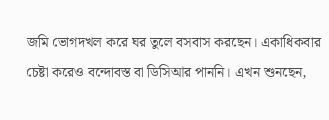জমি ভোগদখল করে ঘর তুলে বসবাস করছেন। একাধিকবার চেষ্টা করেও বন্দোবস্ত বা ডিসিআর পাননি। এখন শুনছেন,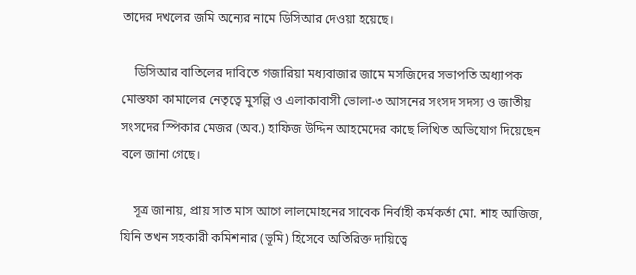তাদের দখলের জমি অন্যের নামে ডিসিআর দেওয়া হয়েছে।

    ডিসিআর বাতিলের দাবিতে গজারিয়া মধ্যবাজার জামে মসজিদের সভাপতি অধ্যাপক মোস্তফা কামালের নেতৃত্বে মুসল্লি ও এলাকাবাসী ভোলা-৩ আসনের সংসদ সদস্য ও জাতীয় সংসদের স্পিকার মেজর (অব.) হাফিজ উদ্দিন আহমেদের কাছে লিখিত অভিযোগ দিয়েছেন বলে জানা গেছে।

    সূত্র জানায়, প্রায় সাত মাস আগে লালমোহনের সাবেক নির্বাহী কর্মকর্তা মো. শাহ আজিজ, যিনি তখন সহকারী কমিশনার (ভূমি) হিসেবে অতিরিক্ত দায়িত্বে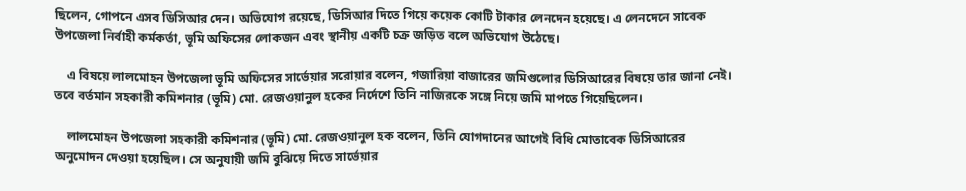ছিলেন, গোপনে এসব ডিসিআর দেন। অভিযোগ রয়েছে, ডিসিআর দিতে গিয়ে কয়েক কোটি টাকার লেনদেন হয়েছে। এ লেনদেনে সাবেক উপজেলা নির্বাহী কর্মকর্তা, ভূমি অফিসের লোকজন এবং স্থানীয় একটি চক্র জড়িত বলে অভিযোগ উঠেছে।

    এ বিষয়ে লালমোহন উপজেলা ভূমি অফিসের সার্ভেয়ার সরোয়ার বলেন, গজারিয়া বাজারের জমিগুলোর ডিসিআরের বিষয়ে তার জানা নেই। তবে বর্তমান সহকারী কমিশনার (ভূমি) মো. রেজওয়ানুল হকের নির্দেশে তিনি নাজিরকে সঙ্গে নিয়ে জমি মাপতে গিয়েছিলেন।

    লালমোহন উপজেলা সহকারী কমিশনার (ভূমি) মো. রেজওয়ানুল হক বলেন, তিনি যোগদানের আগেই বিধি মোতাবেক ডিসিআরের অনুমোদন দেওয়া হয়েছিল। সে অনুযায়ী জমি বুঝিয়ে দিতে সার্ভেয়ার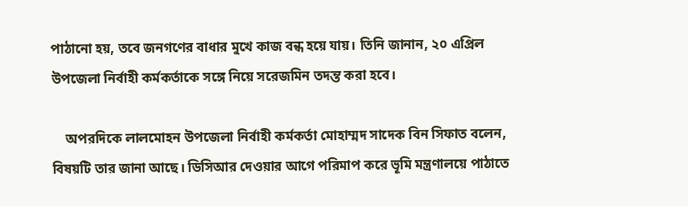পাঠানো হয়, তবে জনগণের বাধার মুখে কাজ বন্ধ হয়ে যায়। তিনি জানান, ২০ এপ্রিল উপজেলা নির্বাহী কর্মকর্তাকে সঙ্গে নিয়ে সরেজমিন তদন্ত করা হবে।

    অপরদিকে লালমোহন উপজেলা নির্বাহী কর্মকর্তা মোহাম্মদ সাদেক বিন সিফাত বলেন, বিষয়টি তার জানা আছে। ডিসিআর দেওয়ার আগে পরিমাপ করে ভূমি মন্ত্রণালয়ে পাঠাতে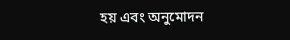হয় এবং অনুমোদন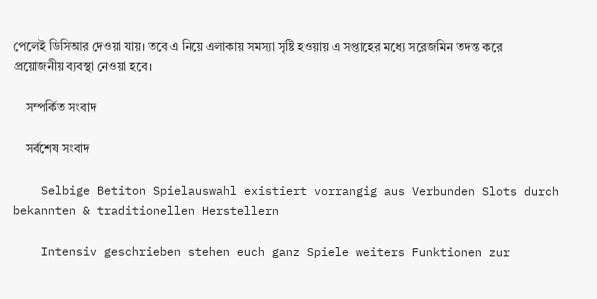পেলেই ডিসিআর দেওয়া যায়। তবে এ নিয়ে এলাকায় সমস্যা সৃষ্টি হওয়ায় এ সপ্তাহের মধ্যে সরেজমিন তদন্ত করে প্রয়োজনীয় ব্যবস্থা নেওয়া হবে।

    সম্পর্কিত সংবাদ

    সর্বশেষ সংবাদ

    Selbige Betiton Spielauswahl existiert vorrangig aus Verbunden Slots durch bekannten & traditionellen Herstellern

    Intensiv geschrieben stehen euch ganz Spiele weiters Funktionen zur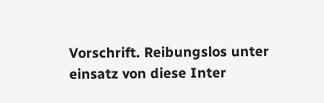Vorschrift. Reibungslos unter einsatz von diese Inter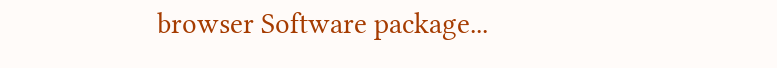browser Software package...